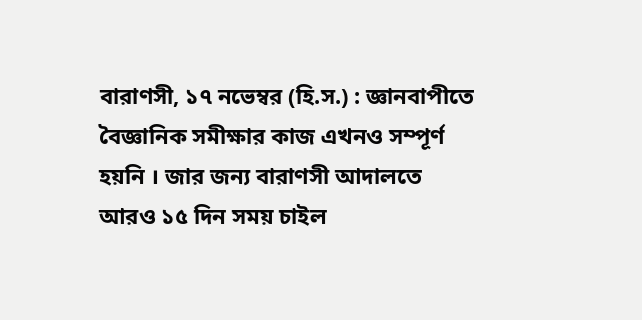বারাণসী, ১৭ নভেম্বর (হি.স.) : জ্ঞানবাপীতে বৈজ্ঞানিক সমীক্ষার কাজ এখনও সম্পূর্ণ হয়নি । জার জন্য বারাণসী আদালতে আরও ১৫ দিন সময় চাইল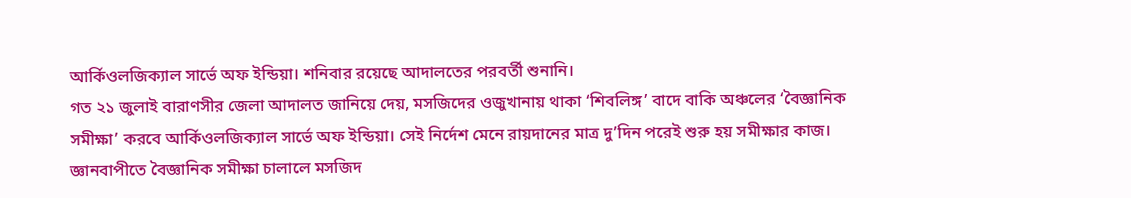আর্কিওলজিক্যাল সার্ভে অফ ইন্ডিয়া। শনিবার রয়েছে আদালতের পরবর্তী শুনানি।
গত ২১ জুলাই বারাণসীর জেলা আদালত জানিয়ে দেয়, মসজিদের ওজুখানায় থাকা ‘শিবলিঙ্গ’ বাদে বাকি অঞ্চলের ‘বৈজ্ঞানিক সমীক্ষা’ করবে আর্কিওলজিক্যাল সার্ভে অফ ইন্ডিয়া। সেই নির্দেশ মেনে রায়দানের মাত্র দু’দিন পরেই শুরু হয় সমীক্ষার কাজ। জ্ঞানবাপীতে বৈজ্ঞানিক সমীক্ষা চালালে মসজিদ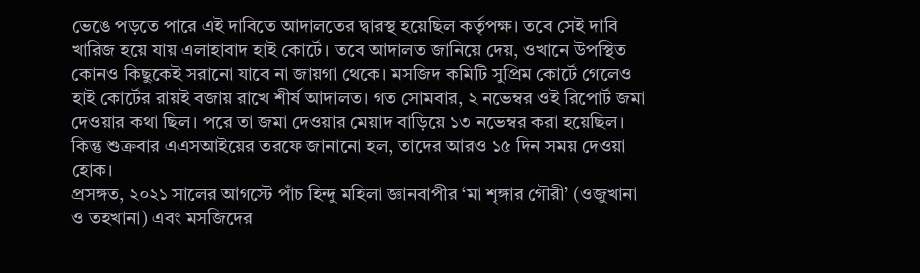ভেঙে পড়তে পারে এই দাবিতে আদালতের দ্বারস্থ হয়েছিল কর্তৃপক্ষ। তবে সেই দাবি খারিজ হয়ে যায় এলাহাবাদ হাই কোর্টে। তবে আদালত জানিয়ে দেয়, ওখানে উপস্থিত কোনও কিছুকেই সরানো যাবে না জায়গা থেকে। মসজিদ কমিটি সুপ্রিম কোর্টে গেলেও হাই কোর্টের রায়ই বজায় রাখে শীর্ষ আদালত। গত সোমবার, ২ নভেম্বর ওই রিপোর্ট জমা দেওয়ার কথা ছিল। পরে তা জমা দেওয়ার মেয়াদ বাড়িয়ে ১৩ নভেম্বর করা হয়েছিল। কিন্তু শুক্রবার এএসআইয়ের তরফে জানানো হল, তাদের আরও ১৫ দিন সময় দেওয়া হোক।
প্রসঙ্গত, ২০২১ সালের আগস্টে পাঁচ হিন্দু মহিলা জ্ঞানবাপীর ‘মা শৃঙ্গার গৌরী’ (ওজুখানা ও তহখানা) এবং মসজিদের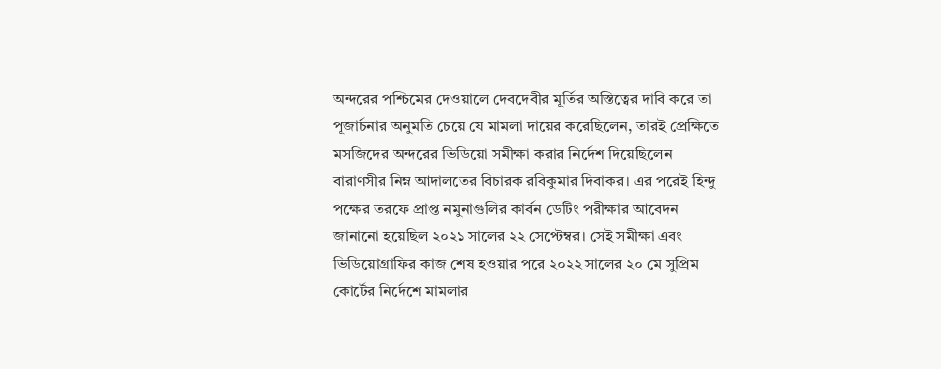অন্দরের পশ্চিমের দেওয়ালে দেবদেবীর মূর্তির অস্তিত্বের দাবি করে তা পূজার্চনার অনুমতি চেয়ে যে মামলা দায়ের করেছিলেন, তারই প্রেক্ষিতে মসজিদের অন্দরের ভিডিয়ো সমীক্ষা করার নির্দেশ দিয়েছিলেন বারাণসীর নিম্ন আদালতের বিচারক রবিকুমার দিবাকর। এর পরেই হিন্দু পক্ষের তরফে প্রাপ্ত নমুনাগুলির কার্বন ডেটিং পরীক্ষার আবেদন জানানো হয়েছিল ২০২১ সালের ২২ সেপ্টেম্বর। সেই সমীক্ষা এবং ভিডিয়োগ্রাফির কাজ শেষ হওয়ার পরে ২০২২ সালের ২০ মে সুপ্রিম কোর্টের নির্দেশে মামলার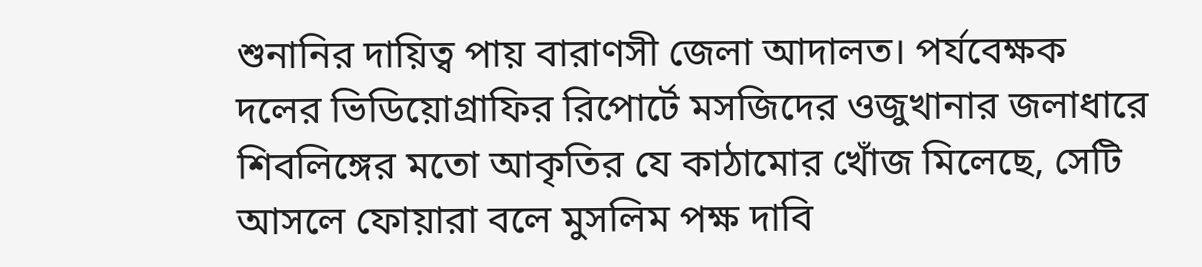শুনানির দায়িত্ব পায় বারাণসী জেলা আদালত। পর্যবেক্ষক দলের ভিডিয়োগ্রাফির রিপোর্টে মসজিদের ওজুখানার জলাধারে শিবলিঙ্গের মতো আকৃতির যে কাঠামোর খোঁজ মিলেছে, সেটি আসলে ফোয়ারা বলে মুসলিম পক্ষ দাবি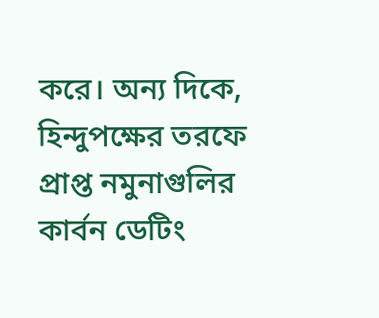করে। অন্য দিকে, হিন্দুপক্ষের তরফে প্রাপ্ত নমুনাগুলির কার্বন ডেটিং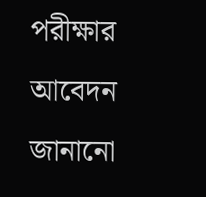পরীক্ষার আবেদন জানানো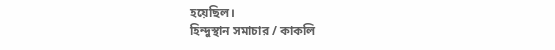হয়েছিল।
হিন্দুস্থান সমাচার / কাকলি